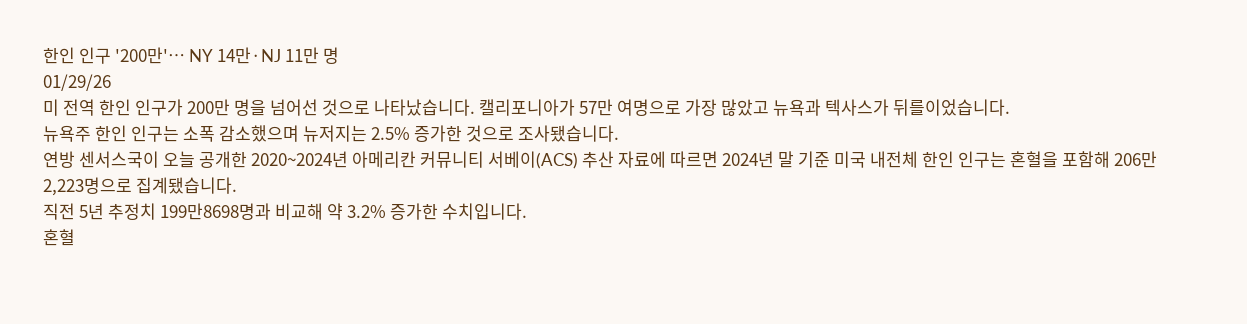한인 인구 '200만'… NY 14만·NJ 11만 명
01/29/26
미 전역 한인 인구가 200만 명을 넘어선 것으로 나타났습니다. 캘리포니아가 57만 여명으로 가장 많았고 뉴욕과 텍사스가 뒤를이었습니다.
뉴욕주 한인 인구는 소폭 감소했으며 뉴저지는 2.5% 증가한 것으로 조사됐습니다.
연방 센서스국이 오늘 공개한 2020~2024년 아메리칸 커뮤니티 서베이(ACS) 추산 자료에 따르면 2024년 말 기준 미국 내전체 한인 인구는 혼혈을 포함해 206만2,223명으로 집계됐습니다.
직전 5년 추정치 199만8698명과 비교해 약 3.2% 증가한 수치입니다.
혼혈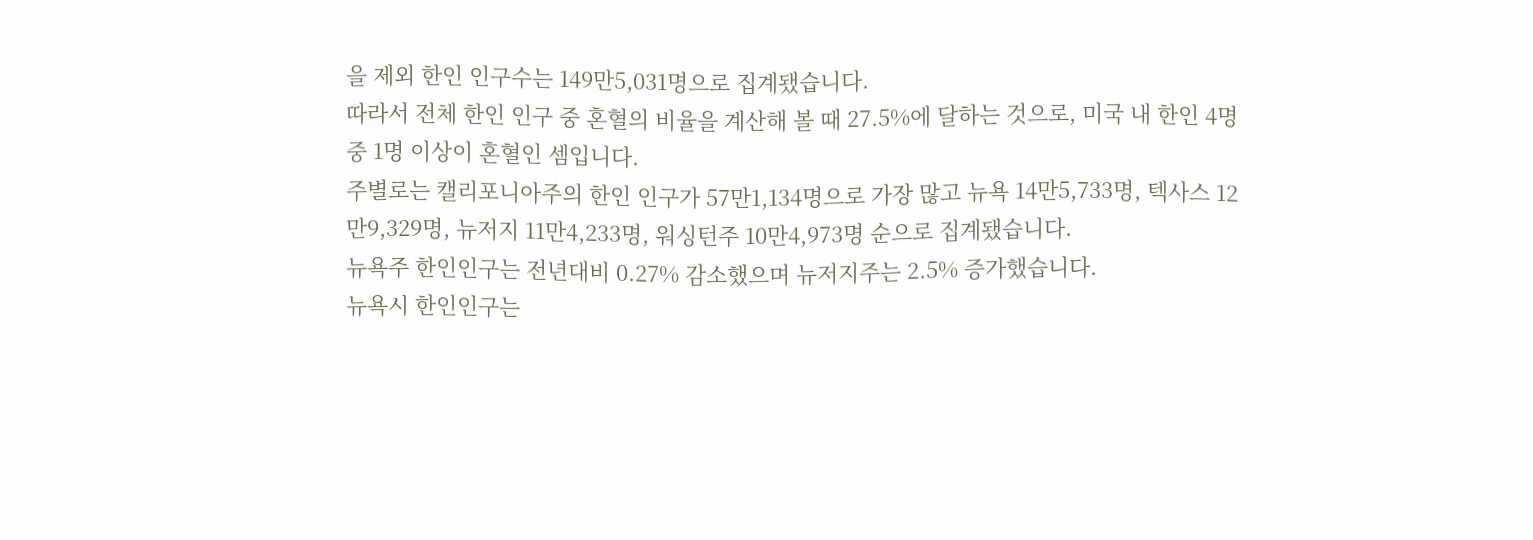을 제외 한인 인구수는 149만5,031명으로 집계됐습니다.
따라서 전체 한인 인구 중 혼혈의 비율을 계산해 볼 때 27.5%에 달하는 것으로, 미국 내 한인 4명 중 1명 이상이 혼혈인 셈입니다.
주별로는 캘리포니아주의 한인 인구가 57만1,134명으로 가장 많고 뉴욕 14만5,733명, 텍사스 12만9,329명, 뉴저지 11만4,233명, 워싱턴주 10만4,973명 순으로 집계됐습니다.
뉴욕주 한인인구는 전년대비 0.27% 감소했으며 뉴저지주는 2.5% 증가했습니다.
뉴욕시 한인인구는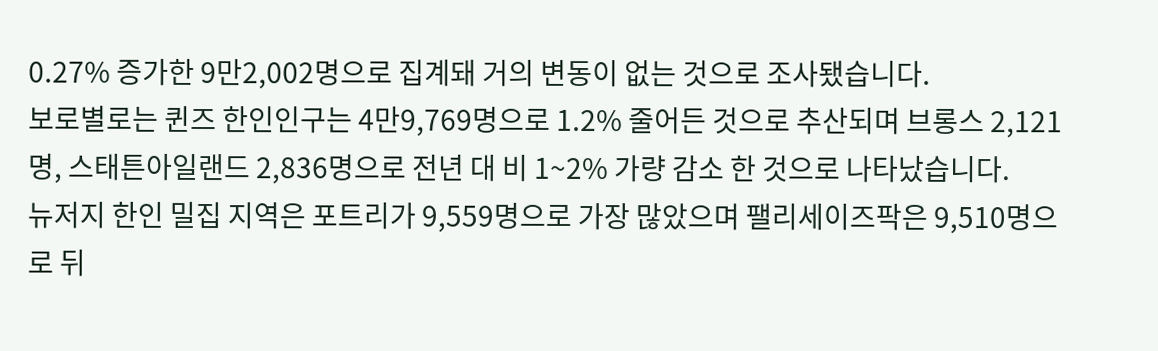0.27% 증가한 9만2,002명으로 집계돼 거의 변동이 없는 것으로 조사됐습니다.
보로별로는 퀸즈 한인인구는 4만9,769명으로 1.2% 줄어든 것으로 추산되며 브롱스 2,121명, 스태튼아일랜드 2,836명으로 전년 대 비 1~2% 가량 감소 한 것으로 나타났습니다.
뉴저지 한인 밀집 지역은 포트리가 9,559명으로 가장 많았으며 팰리세이즈팍은 9,510명으로 뒤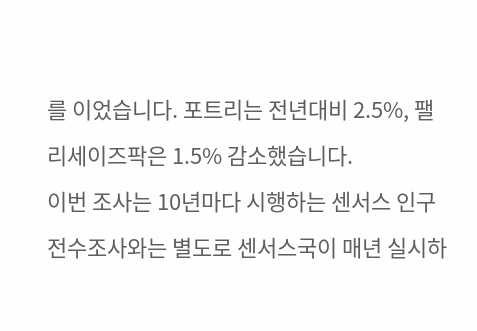를 이었습니다. 포트리는 전년대비 2.5%, 팰리세이즈팍은 1.5% 감소했습니다.
이번 조사는 10년마다 시행하는 센서스 인구 전수조사와는 별도로 센서스국이 매년 실시하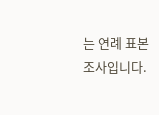는 연례 표본조사입니다.